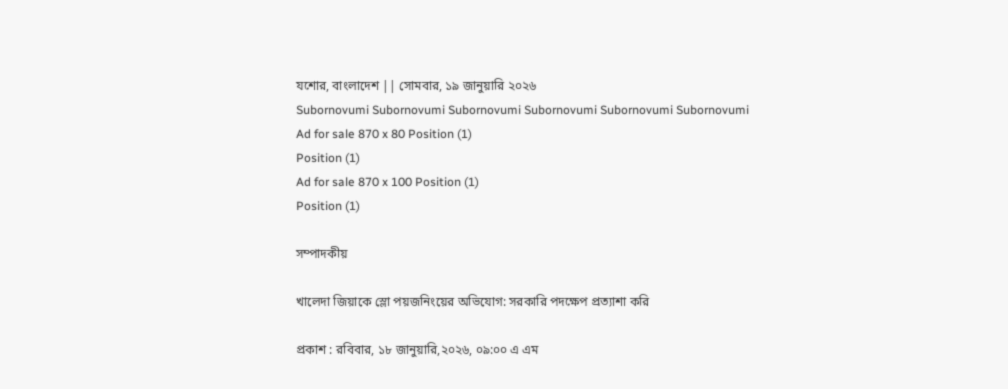যশোর, বাংলাদেশ || সোমবার, ১৯ জানুয়ারি ২০২৬
Subornovumi Subornovumi Subornovumi Subornovumi Subornovumi Subornovumi
Ad for sale 870 x 80 Position (1)
Position (1)
Ad for sale 870 x 100 Position (1)
Position (1)

সম্পাদকীয়

খালেদা জিয়াকে স্লো পয়জনিংয়ের অভিযোগ: সরকারি পদক্ষেপ প্রত্যাশা করি

প্রকাশ : রবিবার, ১৮ জানুয়ারি,২০২৬, ০৯:০০ এ এম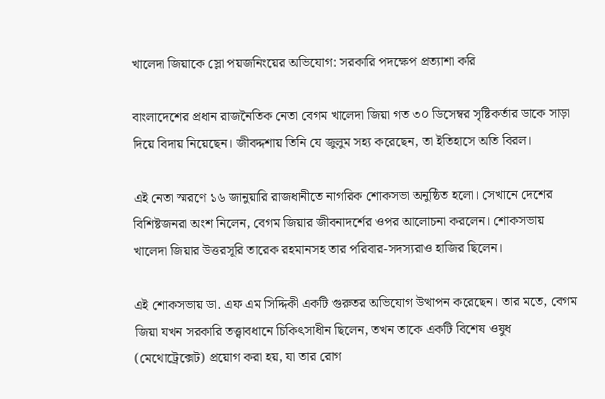খালেদা জিয়াকে স্লো পয়জনিংয়ের অভিযোগ: সরকারি পদক্ষেপ প্রত্যাশা করি

বাংলাদেশের প্রধান রাজনৈতিক নেতা বেগম খালেদা জিয়া গত ৩০ ডিসেম্বর সৃষ্টিকর্তার ডাকে সাড়া দিয়ে বিদায় নিয়েছেন। জীবদ্দশায় তিনি যে জুলুম সহ্য করেছেন, তা ইতিহাসে অতি বিরল।

এই নেতা স্মরণে ১৬ জানুয়ারি রাজধানীতে নাগরিক শোকসভা অনুষ্ঠিত হলো। সেখানে দেশের বিশিষ্টজনরা অংশ নিলেন, বেগম জিয়ার জীবনাদর্শের ওপর আলোচনা করলেন। শোকসভায় খালেদা জিয়ার উত্তরসূরি তারেক রহমানসহ তার পরিবার-সদস্যরাও হাজির ছিলেন।

এই শোকসভায় ডা. এফ এম সিদ্দিকী একটি গুরুতর অভিযোগ উত্থাপন করেছেন। তার মতে, বেগম জিয়া যখন সরকারি তত্ত্বাবধানে চিকিৎসাধীন ছিলেন, তখন তাকে একটি বিশেষ ওষুধ (মেথোট্রেক্সেট) প্রয়োগ করা হয়, যা তার রোগ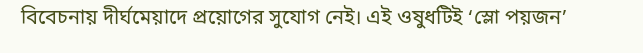বিবেচনায় দীর্ঘমেয়াদে প্রয়োগের সুযোগ নেই। এই ওষুধটিই ‘স্লো পয়জন’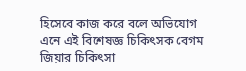হিসেবে কাজ করে বলে অভিযোগ এনে এই বিশেষজ্ঞ চিকিৎসক বেগম জিয়ার চিকিৎসা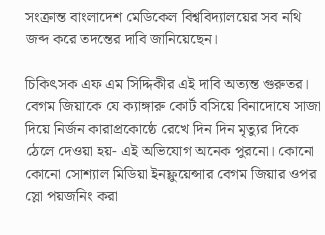সংক্রান্ত বাংলাদেশ মেডিকেল বিশ্ববিদ্যালয়ের সব নথি জব্দ করে তদন্তের দাবি জানিয়েছেন।

চিকিৎসক এফ এম সিদ্দিকীর এই দাবি অত্যন্ত গুরুতর। বেগম জিয়াকে যে ক্যাঙ্গারু কোর্ট বসিয়ে বিনাদোষে সাজা দিয়ে নির্জন কারাপ্রকোষ্ঠে রেখে দিন দিন মৃত্যুর দিকে ঠেলে দেওয়া হয়- এই অভিযোগ অনেক পুরনো। কোনো কোনো সোশ্যাল মিডিয়া ইনফ্লুয়েন্সার বেগম জিয়ার ওপর স্লো পয়জনিং করা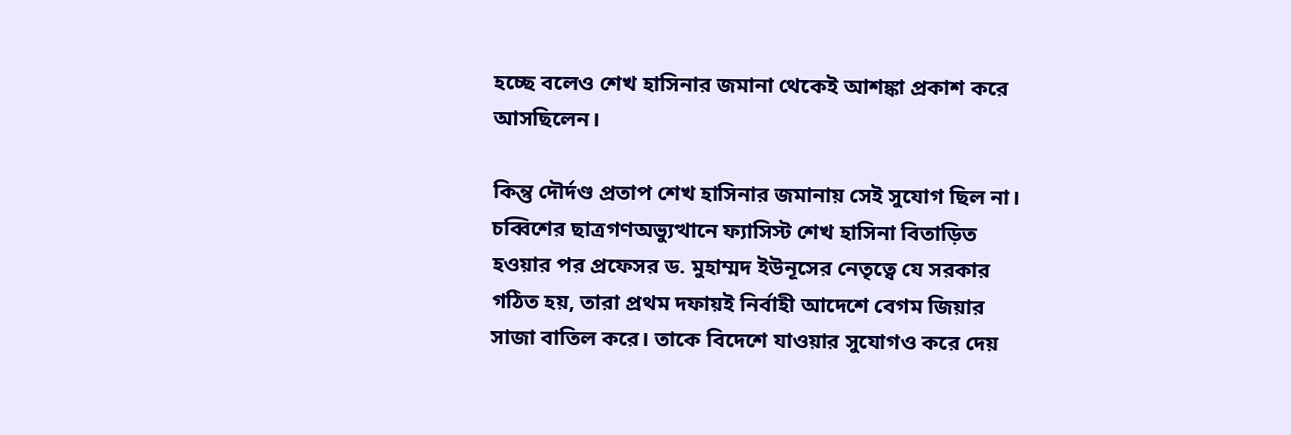হচ্ছে বলেও শেখ হাসিনার জমানা থেকেই আশঙ্কা প্রকাশ করে আসছিলেন।

কিন্তু দৌর্দণ্ড প্রতাপ শেখ হাসিনার জমানায় সেই সুযোগ ছিল না। চব্বিশের ছাত্রগণঅভ্যুত্থানে ফ্যাসিস্ট শেখ হাসিনা বিতাড়িত হওয়ার পর প্রফেসর ড. মুহাম্মদ ইউনূসের নেতৃত্বে যে সরকার গঠিত হয়, তারা প্রথম দফায়ই নির্বাহী আদেশে বেগম জিয়ার সাজা বাতিল করে। তাকে বিদেশে যাওয়ার সুযোগও করে দেয়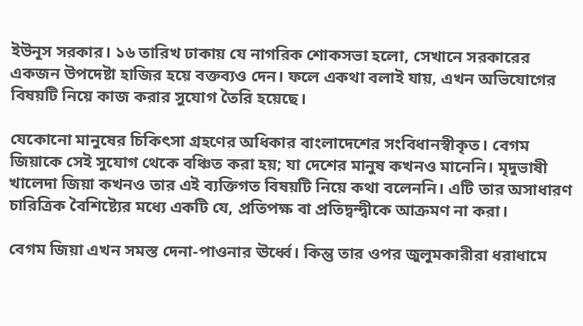ইউনূস সরকার। ১৬ তারিখ ঢাকায় যে নাগরিক শোকসভা হলো, সেখানে সরকারের একজন উপদেষ্টা হাজির হয়ে বক্তব্যও দেন। ফলে একথা বলাই যায়, এখন অভিযোগের বিষয়টি নিয়ে কাজ করার সুযোগ তৈরি হয়েছে।

যেকোনো মানুষের চিকিৎসা গ্রহণের অধিকার বাংলাদেশের সংবিধানস্বীকৃত। বেগম জিয়াকে সেই সুযোগ থেকে বঞ্চিত করা হয়; যা দেশের মানুষ কখনও মানেনি। মৃদুভাষী খালেদা জিয়া কখনও তার এই ব্যক্তিগত বিষয়টি নিয়ে কথা বলেননি। এটি তার অসাধারণ চারিত্রিক বৈশিষ্ট্যের মধ্যে একটি যে, প্রতিপক্ষ বা প্রতিদ্বন্দ্বীকে আক্রমণ না করা।

বেগম জিয়া এখন সমস্ত দেনা-পাওনার ঊর্ধ্বে। কিন্তু তার ওপর জুলুমকারীরা ধরাধামে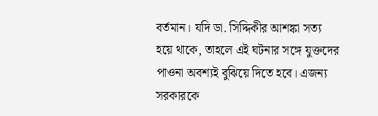বর্তমান। যদি ডা. সিদ্দিকীর আশঙ্কা সত্য হয়ে থাকে, তাহলে এই ঘটনার সঙ্গে যুক্তদের পাওনা অবশ্যই বুঝিয়ে দিতে হবে। এজন্য সরকারকে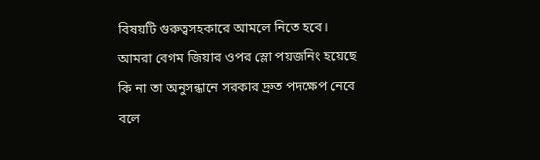বিষয়টি গুরুত্বসহকারে আমলে নিতে হবে। আমরা বেগম জিয়ার ওপর স্লো পয়জনিং হয়েছে কি না তা অনুসন্ধানে সরকার দ্রুত পদক্ষেপ নেবে বলে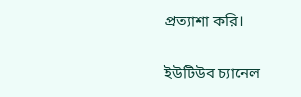প্রত্যাশা করি।

ইউটিউব চ্যানেল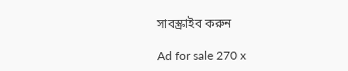সাবস্ক্রাইব করুন

Ad for sale 270 x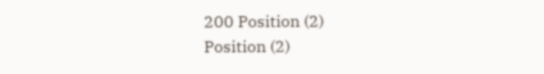200 Position (2)
Position (2)